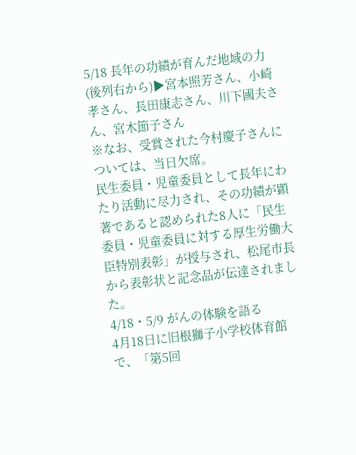5/18 長年の功績が育んだ地域の力
(後列右から)▶宮本照芳さん、小崎孝さん、長田康志さん、川下國夫さん、宮木節子さん
※なお、受賞された今村慶子さんについては、当日欠席。
民生委員・児童委員として長年にわたり活動に尽力され、その功績が顕著であると認められた8人に「民生委員・児童委員に対する厚生労働大臣特別表彰」が授与され、松尾市長から表彰状と記念品が伝達されました。
4/18・5/9 がんの体験を語る
4月18日に旧根獅子小学校体育館で、「第5回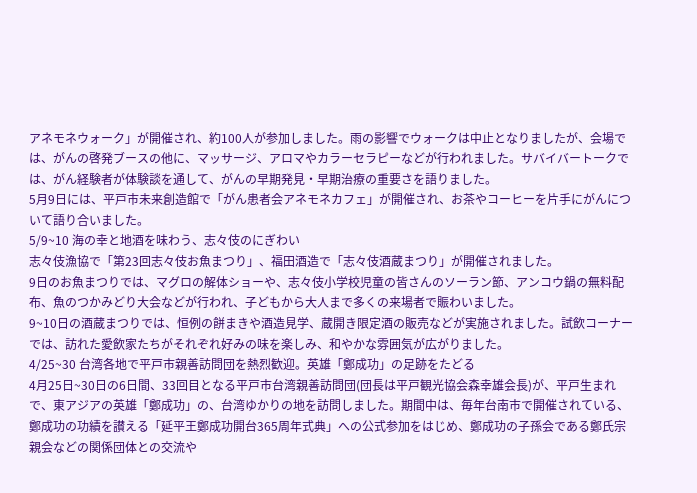アネモネウォーク」が開催され、約100人が参加しました。雨の影響でウォークは中止となりましたが、会場では、がんの啓発ブースの他に、マッサージ、アロマやカラーセラピーなどが行われました。サバイバートークでは、がん経験者が体験談を通して、がんの早期発見・早期治療の重要さを語りました。
5月9日には、平戸市未来創造館で「がん患者会アネモネカフェ」が開催され、お茶やコーヒーを片手にがんについて語り合いました。
5/9~10 海の幸と地酒を味わう、志々伎のにぎわい
志々伎漁協で「第23回志々伎お魚まつり」、福田酒造で「志々伎酒蔵まつり」が開催されました。
9日のお魚まつりでは、マグロの解体ショーや、志々伎小学校児童の皆さんのソーラン節、アンコウ鍋の無料配布、魚のつかみどり大会などが行われ、子どもから大人まで多くの来場者で賑わいました。
9~10日の酒蔵まつりでは、恒例の餅まきや酒造見学、蔵開き限定酒の販売などが実施されました。試飲コーナーでは、訪れた愛飲家たちがそれぞれ好みの味を楽しみ、和やかな雰囲気が広がりました。
4/25~30 台湾各地で平戸市親善訪問団を熱烈歓迎。英雄「鄭成功」の足跡をたどる
4月25日~30日の6日間、33回目となる平戸市台湾親善訪問団(団長は平戸観光協会森幸雄会長)が、平戸生まれで、東アジアの英雄「鄭成功」の、台湾ゆかりの地を訪問しました。期間中は、毎年台南市で開催されている、鄭成功の功績を讃える「延平王鄭成功開台365周年式典」への公式参加をはじめ、鄭成功の子孫会である鄭氏宗親会などの関係団体との交流や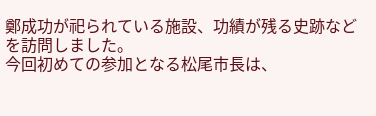鄭成功が祀られている施設、功績が残る史跡などを訪問しました。
今回初めての参加となる松尾市長は、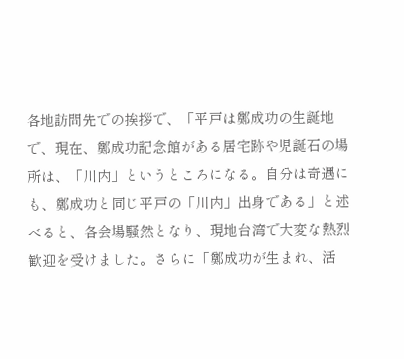各地訪問先での挨拶で、「平戸は鄭成功の生誕地で、現在、鄭成功記念館がある居宅跡や児誕石の場所は、「川内」というところになる。自分は奇遇にも、鄭成功と同じ平戸の「川内」出身である」と述べると、各会場騒然となり、現地台湾で大変な熱烈歓迎を受けました。さらに「鄭成功が生まれ、活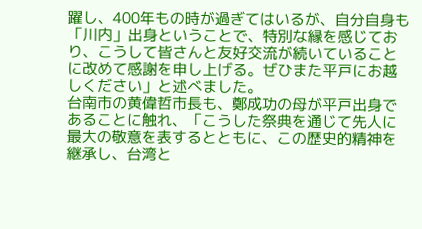躍し、400年もの時が過ぎてはいるが、自分自身も「川内」出身ということで、特別な縁を感じており、こうして皆さんと友好交流が続いていることに改めて感謝を申し上げる。ぜひまた平戸にお越しください」と述べました。
台南市の黄偉哲市長も、鄭成功の母が平戸出身であることに触れ、「こうした祭典を通じて先人に最大の敬意を表するとともに、この歴史的精神を継承し、台湾と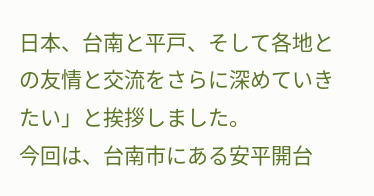日本、台南と平戸、そして各地との友情と交流をさらに深めていきたい」と挨拶しました。
今回は、台南市にある安平開台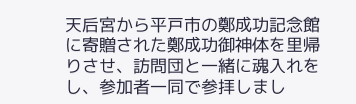天后宮から平戸市の鄭成功記念館に寄贈された鄭成功御神体を里帰りさせ、訪問団と一緒に魂入れをし、参加者一同で参拝しまし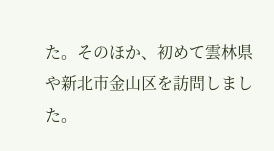た。そのほか、初めて雲林県や新北市金山区を訪問しました。